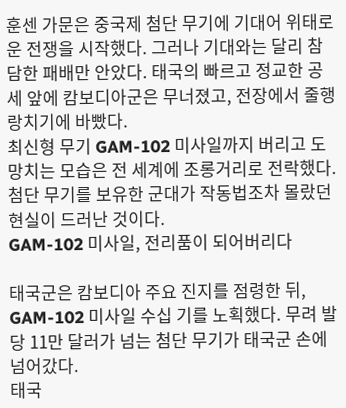훈센 가문은 중국제 첨단 무기에 기대어 위태로운 전쟁을 시작했다. 그러나 기대와는 달리 참담한 패배만 안았다. 태국의 빠르고 정교한 공세 앞에 캄보디아군은 무너졌고, 전장에서 줄행랑치기에 바빴다.
최신형 무기 GAM-102 미사일까지 버리고 도망치는 모습은 전 세계에 조롱거리로 전락했다. 첨단 무기를 보유한 군대가 작동법조차 몰랐던 현실이 드러난 것이다.
GAM-102 미사일, 전리품이 되어버리다

태국군은 캄보디아 주요 진지를 점령한 뒤, GAM-102 미사일 수십 기를 노획했다. 무려 발당 11만 달러가 넘는 첨단 무기가 태국군 손에 넘어갔다.
태국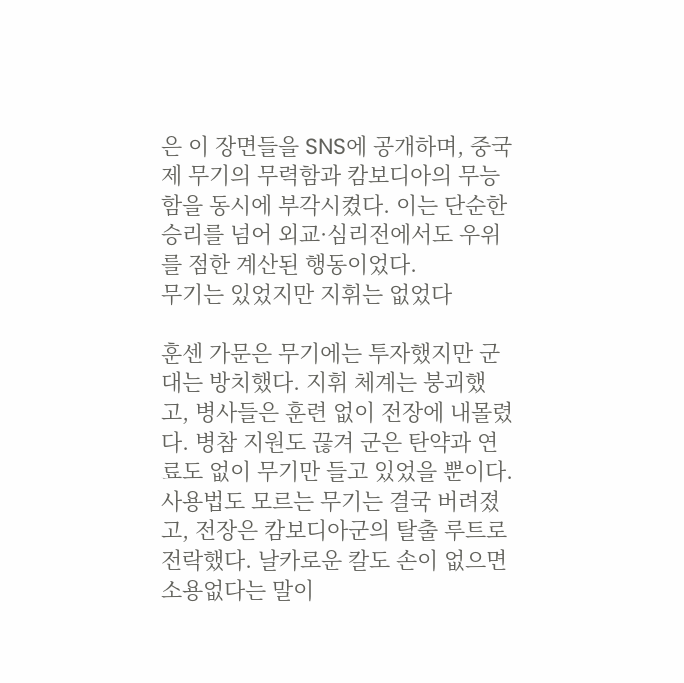은 이 장면들을 SNS에 공개하며, 중국제 무기의 무력함과 캄보디아의 무능함을 동시에 부각시켰다. 이는 단순한 승리를 넘어 외교·심리전에서도 우위를 점한 계산된 행동이었다.
무기는 있었지만 지휘는 없었다

훈센 가문은 무기에는 투자했지만 군대는 방치했다. 지휘 체계는 붕괴했고, 병사들은 훈련 없이 전장에 내몰렸다. 병참 지원도 끊겨 군은 탄약과 연료도 없이 무기만 들고 있었을 뿐이다.
사용법도 모르는 무기는 결국 버려졌고, 전장은 캄보디아군의 탈출 루트로 전락했다. 날카로운 칼도 손이 없으면 소용없다는 말이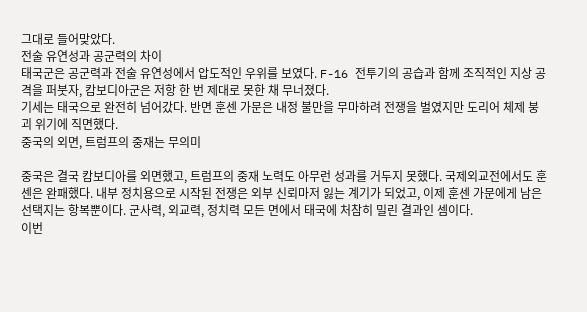그대로 들어맞았다.
전술 유연성과 공군력의 차이
태국군은 공군력과 전술 유연성에서 압도적인 우위를 보였다. F-16 전투기의 공습과 함께 조직적인 지상 공격을 퍼붓자, 캄보디아군은 저항 한 번 제대로 못한 채 무너졌다.
기세는 태국으로 완전히 넘어갔다. 반면 훈센 가문은 내정 불만을 무마하려 전쟁을 벌였지만 도리어 체제 붕괴 위기에 직면했다.
중국의 외면, 트럼프의 중재는 무의미

중국은 결국 캄보디아를 외면했고, 트럼프의 중재 노력도 아무런 성과를 거두지 못했다. 국제외교전에서도 훈센은 완패했다. 내부 정치용으로 시작된 전쟁은 외부 신뢰마저 잃는 계기가 되었고, 이제 훈센 가문에게 남은 선택지는 항복뿐이다. 군사력, 외교력, 정치력 모든 면에서 태국에 처참히 밀린 결과인 셈이다.
이번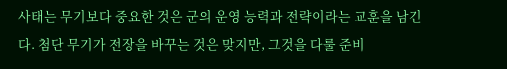사태는 무기보다 중요한 것은 군의 운영 능력과 전략이라는 교훈을 남긴다. 첨단 무기가 전장을 바꾸는 것은 맞지만, 그것을 다룰 준비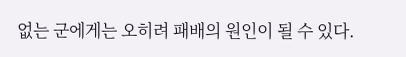없는 군에게는 오히려 패배의 원인이 될 수 있다.